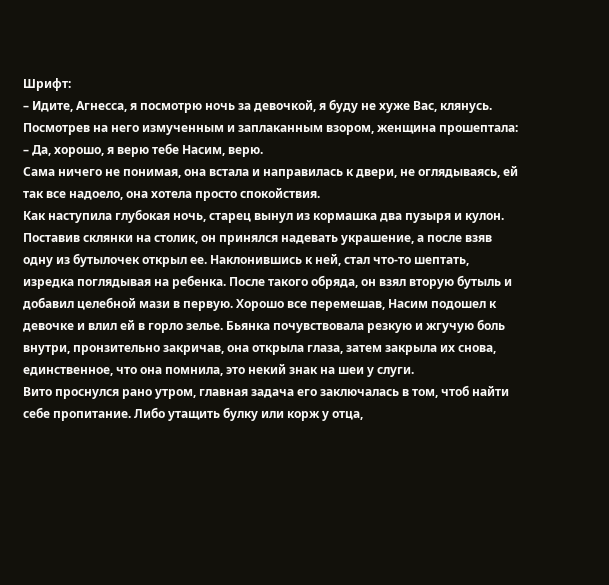Шрифт:
– Идите, Агнесса, я посмотрю ночь за девочкой, я буду не хуже Вас, клянусь.
Посмотрев на него измученным и заплаканным взором, женщина прошептала:
– Да, хорошо, я верю тебе Насим, верю.
Сама ничего не понимая, она встала и направилась к двери, не оглядываясь, ей так все надоело, она хотела просто спокойствия.
Как наступила глубокая ночь, старец вынул из кормашка два пузыря и кулон. Поставив склянки на столик, он принялся надевать украшение, а после взяв одну из бутылочек открыл ее. Наклонившись к ней, стал что-то шептать, изредка поглядывая на ребенка. После такого обряда, он взял вторую бутыль и добавил целебной мази в первую. Хорошо все перемешав, Насим подошел к девочке и влил ей в горло зелье. Бьянка почувствовала резкую и жгучую боль внутри, пронзительно закричав, она открыла глаза, затем закрыла их снова, единственное, что она помнила, это некий знак на шеи у слуги.
Вито проснулся рано утром, главная задача его заключалась в том, чтоб найти себе пропитание. Либо утащить булку или корж у отца,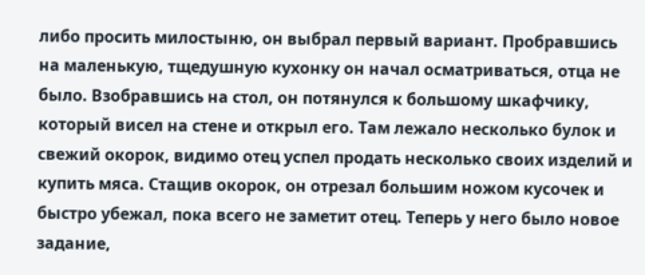либо просить милостыню, он выбрал первый вариант. Пробравшись на маленькую, тщедушную кухонку он начал осматриваться, отца не было. Взобравшись на стол, он потянулся к большому шкафчику, который висел на стене и открыл его. Там лежало несколько булок и свежий окорок, видимо отец успел продать несколько своих изделий и купить мяса. Стащив окорок, он отрезал большим ножом кусочек и быстро убежал, пока всего не заметит отец. Теперь у него было новое задание,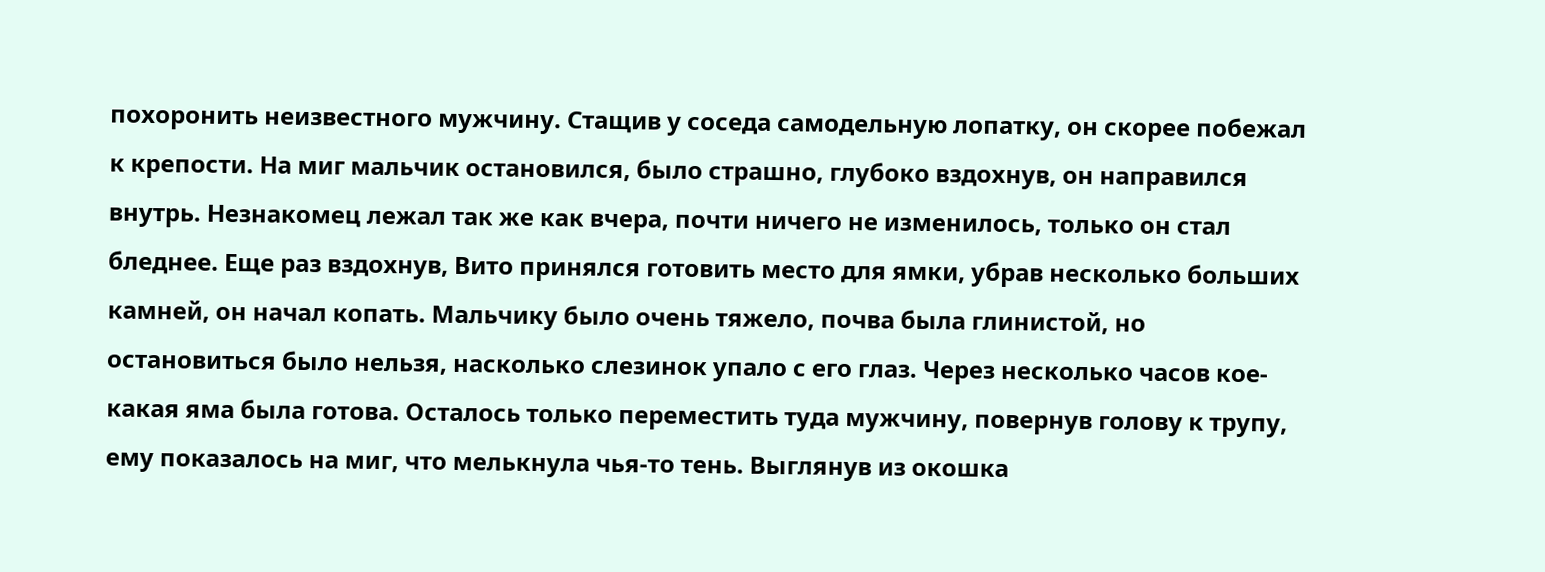похоронить неизвестного мужчину. Стащив у соседа самодельную лопатку, он скорее побежал к крепости. На миг мальчик остановился, было страшно, глубоко вздохнув, он направился внутрь. Незнакомец лежал так же как вчера, почти ничего не изменилось, только он стал бледнее. Еще раз вздохнув, Вито принялся готовить место для ямки, убрав несколько больших камней, он начал копать. Мальчику было очень тяжело, почва была глинистой, но остановиться было нельзя, насколько слезинок упало с его глаз. Через несколько часов кое-какая яма была готова. Осталось только переместить туда мужчину, повернув голову к трупу, ему показалось на миг, что мелькнула чья-то тень. Выглянув из окошка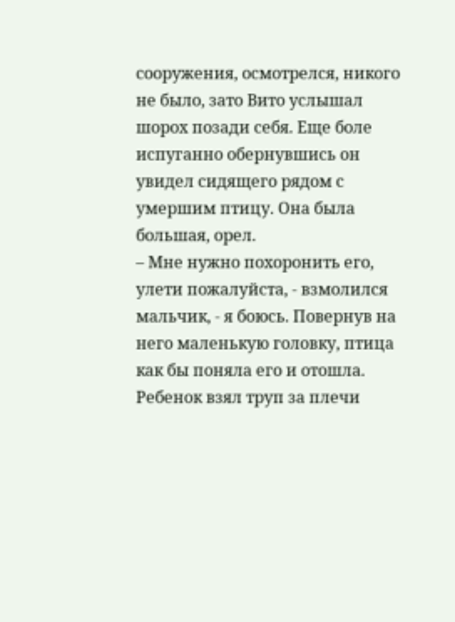сооружения, осмотрелся, никого не было, зато Вито услышал шорох позади себя. Еще боле испуганно обернувшись он увидел сидящего рядом с умершим птицу. Она была большая, орел.
– Мне нужно похоронить его, улети пожалуйста, - взмолился мальчик, - я боюсь. Повернув на него маленькую головку, птица как бы поняла его и отошла. Ребенок взял труп за плечи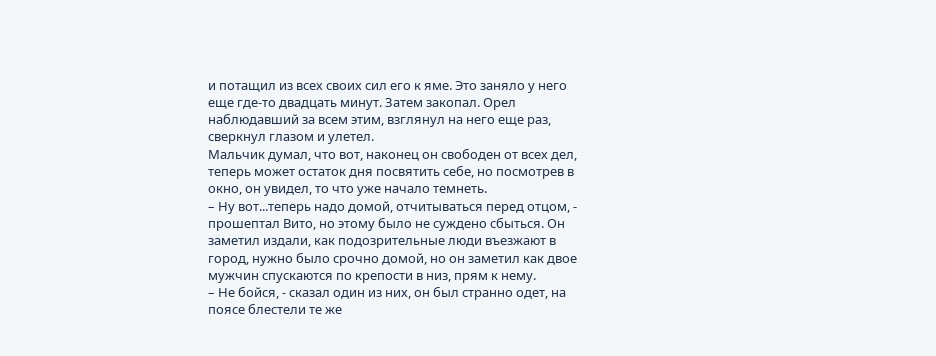и потащил из всех своих сил его к яме. Это заняло у него еще где-то двадцать минут. Затем закопал. Орел наблюдавший за всем этим, взглянул на него еще раз, сверкнул глазом и улетел.
Мальчик думал, что вот, наконец он свободен от всех дел, теперь может остаток дня посвятить себе, но посмотрев в окно, он увидел, то что уже начало темнеть.
– Ну вот...теперь надо домой, отчитываться перед отцом, - прошептал Вито, но этому было не суждено сбыться. Он заметил издали, как подозрительные люди въезжают в город, нужно было срочно домой, но он заметил как двое мужчин спускаются по крепости в низ, прям к нему.
– Не бойся, - сказал один из них, он был странно одет, на поясе блестели те же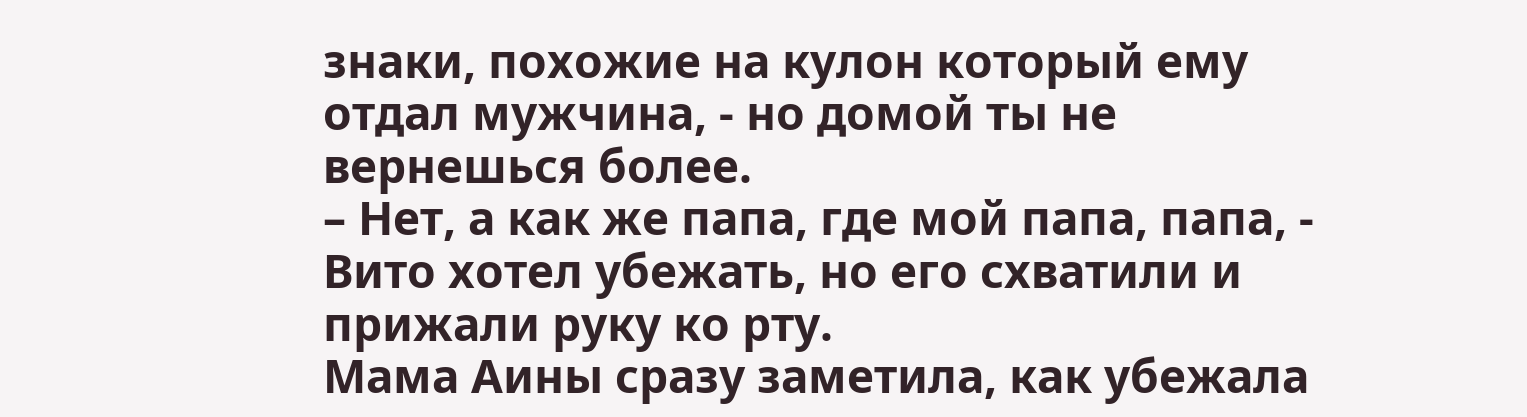знаки, похожие на кулон который ему отдал мужчина, - но домой ты не вернешься более.
– Нет, а как же папа, где мой папа, папа, - Вито хотел убежать, но его схватили и прижали руку ко рту.
Мама Аины сразу заметила, как убежала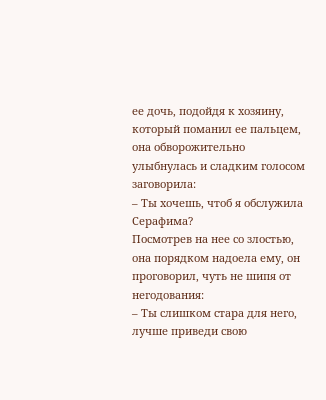ее дочь, подойдя к хозяину, который поманил ее пальцем, она обворожительно улыбнулась и сладким голосом заговорила:
– Ты хочешь, чтоб я обслужила Серафима?
Посмотрев на нее со злостью, она порядком надоела ему, он проговорил, чуть не шипя от негодования:
– Ты слишком стара для него, лучше приведи свою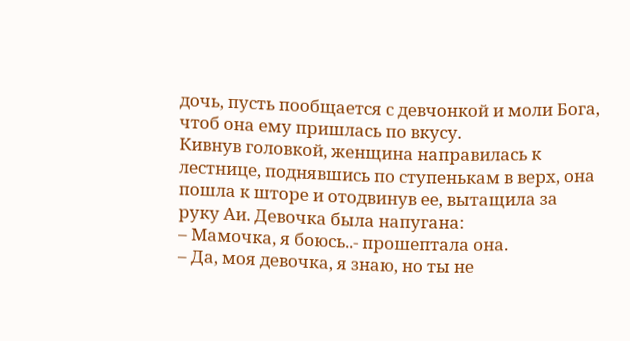дочь, пусть пообщается с девчонкой и моли Бога, чтоб она ему пришлась по вкусу.
Кивнув головкой, женщина направилась к лестнице, поднявшись по ступенькам в верх, она пошла к шторе и отодвинув ее, вытащила за руку Аи. Девочка была напугана:
– Мамочка, я боюсь..- прошептала она.
– Да, моя девочка, я знаю, но ты не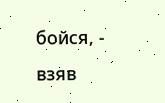бойся, - взяв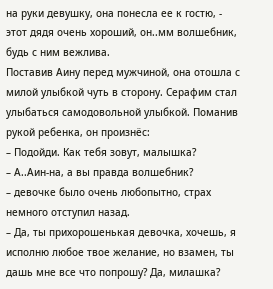на руки девушку, она понесла ее к гостю, - этот дядя очень хороший, он..мм волшебник, будь с ним вежлива.
Поставив Аину перед мужчиной, она отошла с милой улыбкой чуть в сторону. Серафим стал улыбаться самодовольной улыбкой. Поманив рукой ребенка, он произнёс:
– Подойди. Как тебя зовут, малышка?
– А..Аин-на, а вы правда волшебник?
– девочке было очень любопытно, страх немного отступил назад.
– Да, ты прихорошенькая девочка, хочешь, я исполню любое твое желание, но взамен, ты дашь мне все что попрошу? Да, милашка?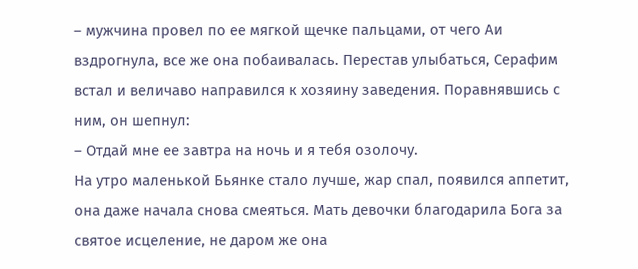– мужчина провел по ее мягкой щечке пальцами, от чего Аи вздрогнула, все же она побаивалась. Перестав улыбаться, Серафим встал и величаво направился к хозяину заведения. Поравнявшись с ним, он шепнул:
– Отдай мне ее завтра на ночь и я тебя озолочу.
На утро маленькой Бьянке стало лучше, жар спал, появился аппетит, она даже начала снова смеяться. Мать девочки благодарила Бога за святое исцеление, не даром же она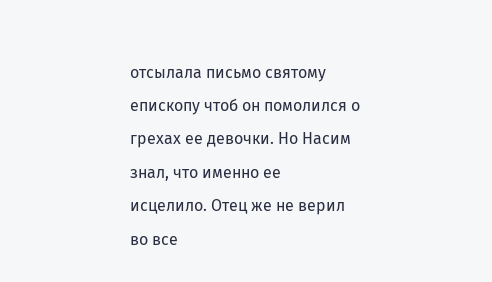отсылала письмо святому епископу чтоб он помолился о грехах ее девочки. Но Насим знал, что именно ее исцелило. Отец же не верил во все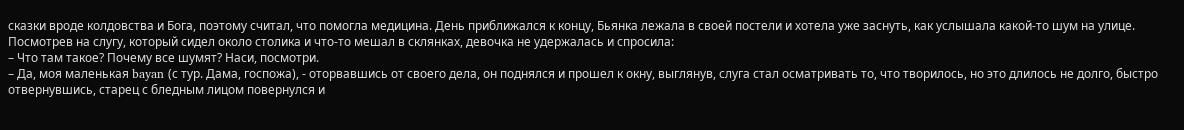сказки вроде колдовства и Бога, поэтому считал, что помогла медицина. День приближался к концу, Бьянка лежала в своей постели и хотела уже заснуть, как услышала какой-то шум на улице. Посмотрев на слугу, который сидел около столика и что-то мешал в склянках, девочка не удержалась и спросила:
– Что там такое? Почему все шумят? Наси, посмотри.
– Да, моя маленькая bayan (с тур. Дама, госпожа), - оторвавшись от своего дела, он поднялся и прошел к окну, выглянув, слуга стал осматривать то, что творилось, но это длилось не долго, быстро отвернувшись, старец с бледным лицом повернулся и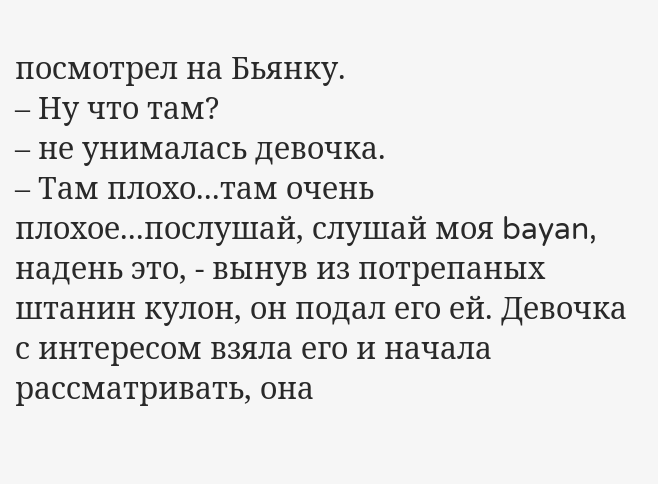посмотрел на Бьянку.
– Ну что там?
– не унималась девочка.
– Там плохо...там очень плохое...послушай, слушай моя bayan, надень это, - вынув из потрепаных штанин кулон, он подал его ей. Девочка с интересом взяла его и начала рассматривать, она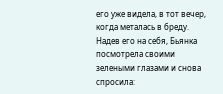его уже видела, в тот вечер, когда металась в бреду. Надев его на себя, Бьянка посмотрела своими зелеными глазами и снова спросила: